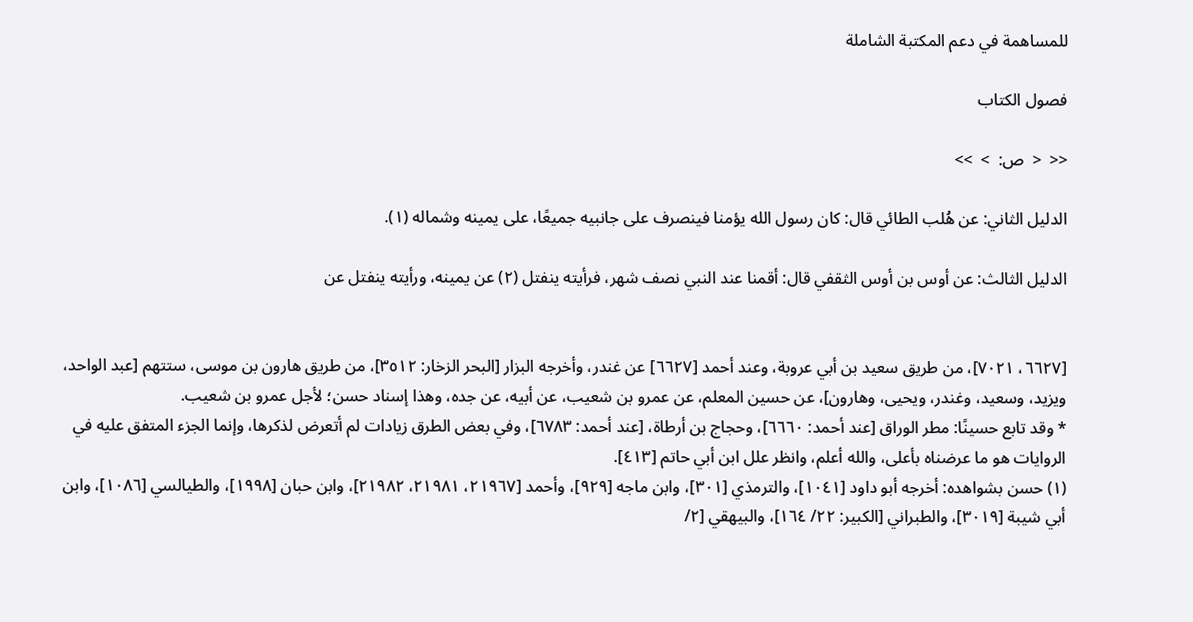للمساهمة في دعم المكتبة الشاملة

فصول الكتاب

<<  <  ص:  >  >>

الدليل الثاني: عن هُلب الطائي قال: كان رسول الله يؤمنا فينصرف على جانبيه جميعًا، على يمينه وشماله (١).

الدليل الثالث: عن أوس بن أوس الثقفي قال: أقمنا عند النبي نصف شهر، فرأيته ينفتل (٢) عن يمينه، ورأيته ينفتل عن


[٦٦٢٧، ٧٠٢١]، من طريق سعيد بن أبي عروبة، وعند أحمد [٦٦٢٧] عن غندر، وأخرجه البزار [البحر الزخار: ٣٥١٢]، من طريق هارون بن موسى، ستتهم [عبد الواحد، ويزيد، وسعيد، وغندر، ويحيى، وهارون]، عن حسين المعلم، عن عمرو بن شعيب، عن أبيه، عن جده، وهذا إسناد حسن؛ لأجل عمرو بن شعيب.
* وقد تابع حسينًا: مطر الوراق [عند أحمد: ٦٦٦٠]، وحجاج بن أرطاة، [عند أحمد: ٦٧٨٣]، وفي بعض الطرق زيادات لم أتعرض لذكرها، وإنما الجزء المتفق عليه في الروايات هو ما عرضناه بأعلى، والله أعلم، وانظر علل ابن أبي حاتم [٤١٣].
(١) حسن بشواهده: أخرجه أبو داود [١٠٤١]، والترمذي [٣٠١]، وابن ماجه [٩٢٩]، وأحمد [٢١٩٦٧، ٢١٩٨١، ٢١٩٨٢]، وابن حبان [١٩٩٨]، والطيالسي [١٠٨٦]، وابن أبي شيبة [٣٠١٩]، والطبراني [الكبير: ٢٢/ ١٦٤]، والبيهقي [٢/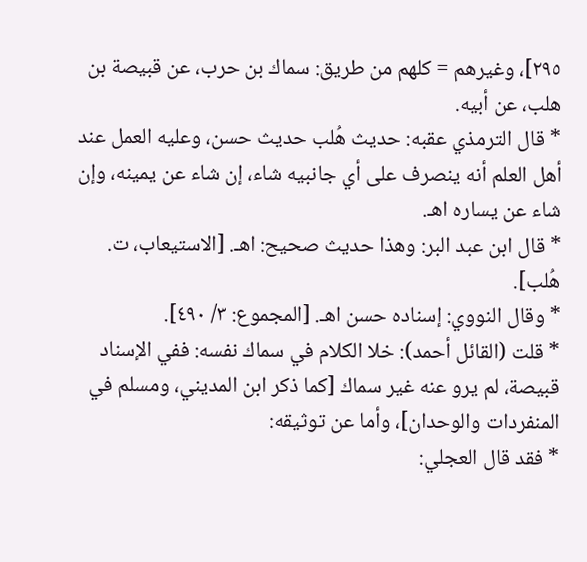٢٩٥]، وغيرهم = كلهم من طريق: سماك بن حرب، عن قبيصة بن هلب، عن أبيه.
* قال الترمذي عقبه: حديث هُلب حديث حسن، وعليه العمل عند أهل العلم أنه ينصرف على أي جانبيه شاء، إن شاء عن يمينه، وإن شاء عن يساره اهـ.
* قال ابن عبد البر: وهذا حديث صحيح: اهـ. [الاستيعاب، ت. هُلب].
* وقال النووي: إسناده حسن اهـ. [المجموع: ٣/ ٤٩٠].
* قلت (القائل أحمد): خلا الكلام في سماك نفسه: ففي الإسناد قبيصة، لم يرو عنه غير سماك [كما ذكر ابن المديني، ومسلم في المنفردات والوحدان]، وأما عن توثيقه:
* فقد قال العجلي: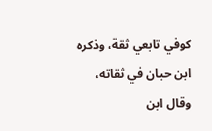كوفي تابعي ثقة، وذكره ابن حبان في ثقاته، وقال ابن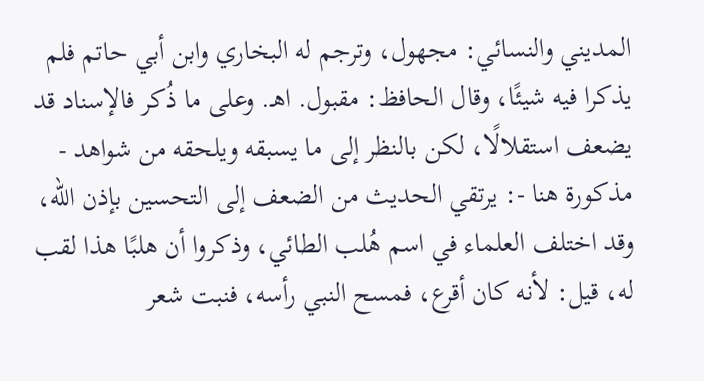المديني والنسائي: مجهول، وترجم له البخاري وابن أبي حاتم فلم يذكرا فيه شيئًا، وقال الحافظ: مقبول. اهـ. وعلى ما ذُكر فالإسناد قد يضعف استقلالًا، لكن بالنظر إلى ما يسبقه ويلحقه من شواهد - مذكورة هنا -: يرتقي الحديث من الضعف إلى التحسين بإذن الله، وقد اختلف العلماء في اسم هُلب الطائي، وذكروا أن هلبًا هذا لقب له، قيل: لأنه كان أقرع، فمسح النبي رأسه، فنبت شعر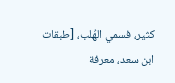كثير، فسمي الهُلب، [طبقات ابن سعد، معرفة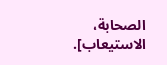الصحابة، الاستيعاب].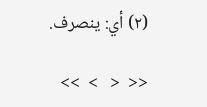(٢) أي: ينصرف.

<<  <   >  >>